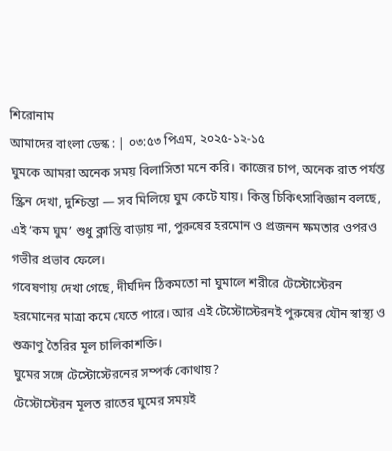শিরোনাম
আমাদের বাংলা ডেস্ক : | ০৩:৫৩ পিএম, ২০২৫-১২-১৫
ঘুমকে আমরা অনেক সময় বিলাসিতা মনে করি। কাজের চাপ, অনেক রাত পর্যন্ত স্ক্রিন দেখা, দুশ্চিন্তা — সব মিলিয়ে ঘুম কেটে যায়। কিন্তু চিকিৎসাবিজ্ঞান বলছে, এই ‘কম ঘুম’ শুধু ক্লান্তি বাড়ায় না, পুরুষের হরমোন ও প্রজনন ক্ষমতার ওপরও গভীর প্রভাব ফেলে।
গবেষণায় দেখা গেছে, দীর্ঘদিন ঠিকমতো না ঘুমালে শরীরে টেস্টোস্টেরন হরমোনের মাত্রা কমে যেতে পারে। আর এই টেস্টোস্টেরনই পুরুষের যৌন স্বাস্থ্য ও শুক্রাণু তৈরির মূল চালিকাশক্তি।
ঘুমের সঙ্গে টেস্টোস্টেরনের সম্পর্ক কোথায়?
টেস্টোস্টেরন মূলত রাতের ঘুমের সময়ই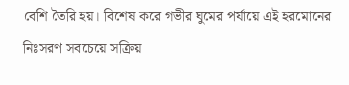বেশি তৈরি হয়। বিশেষ করে গভীর ঘুমের পর্যায়ে এই হরমোনের নিঃসরণ সবচেয়ে সক্রিয়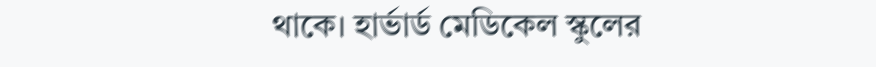থাকে। হার্ভার্ড মেডিকেল স্কুলের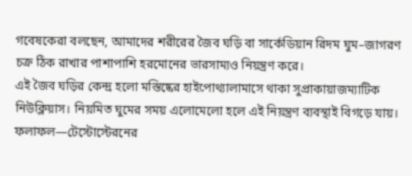গবেষকেরা বলছেন, আমাদের শরীরের জৈব ঘড়ি বা সার্কেডিয়ান রিদম ঘুম–জাগরণ চক্র ঠিক রাখার পাশাপাশি হরমোনের ভারসাম্যও নিয়ন্ত্রণ করে।
এই জৈব ঘড়ির কেন্দ্র হলো মস্তিষ্কের হাইপোথ্যালামাসে থাকা সুপ্রাকায়াজম্যাটিক নিউক্লিয়াস। নিয়মিত ঘুমের সময় এলোমেলো হলে এই নিয়ন্ত্রণ ব্যবস্থাই বিগড়ে যায়। ফলাফল—টেস্টোস্টেরনের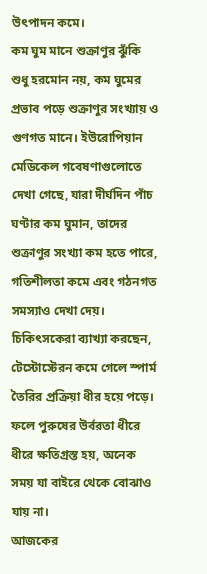উৎপাদন কমে।
কম ঘুম মানে শুক্রাণুর ঝুঁকি
শুধু হরমোন নয়, কম ঘুমের প্রভাব পড়ে শুক্রাণুর সংখ্যায় ও গুণগত মানে। ইউরোপিয়ান মেডিকেল গবেষণাগুলোতে দেখা গেছে, যারা দীর্ঘদিন পাঁচ ঘণ্টার কম ঘুমান, তাদের শুক্রাণুর সংখ্যা কম হতে পারে, গতিশীলতা কমে এবং গঠনগত সমস্যাও দেখা দেয়।
চিকিৎসকেরা ব্যাখ্যা করছেন, টেস্টোস্টেরন কমে গেলে স্পার্ম তৈরির প্রক্রিয়া ধীর হয়ে পড়ে। ফলে পুরুষের উর্বরতা ধীরে ধীরে ক্ষতিগ্রস্ত হয়, অনেক সময় যা বাইরে থেকে বোঝাও যায় না।
আজকের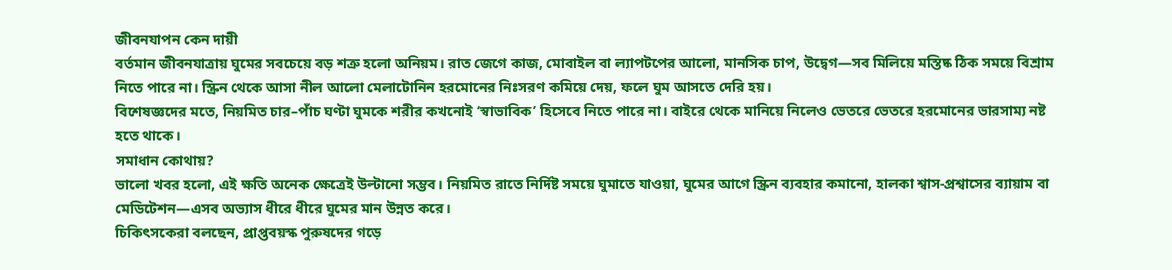জীবনযাপন কেন দায়ী
বর্তমান জীবনযাত্রায় ঘুমের সবচেয়ে বড় শত্রু হলো অনিয়ম। রাত জেগে কাজ, মোবাইল বা ল্যাপটপের আলো, মানসিক চাপ, উদ্বেগ—সব মিলিয়ে মস্তিষ্ক ঠিক সময়ে বিশ্রাম নিতে পারে না। স্ক্রিন থেকে আসা নীল আলো মেলাটোনিন হরমোনের নিঃসরণ কমিয়ে দেয়, ফলে ঘুম আসতে দেরি হয়।
বিশেষজ্ঞদের মতে, নিয়মিত চার–পাঁচ ঘণ্টা ঘুমকে শরীর কখনোই ‘স্বাভাবিক’ হিসেবে নিতে পারে না। বাইরে থেকে মানিয়ে নিলেও ভেতরে ভেতরে হরমোনের ভারসাম্য নষ্ট হতে থাকে।
সমাধান কোথায়?
ভালো খবর হলো, এই ক্ষতি অনেক ক্ষেত্রেই উল্টানো সম্ভব। নিয়মিত রাতে নির্দিষ্ট সময়ে ঘুমাতে যাওয়া, ঘুমের আগে স্ক্রিন ব্যবহার কমানো, হালকা শ্বাস-প্রশ্বাসের ব্যায়াম বা মেডিটেশন—এসব অভ্যাস ধীরে ধীরে ঘুমের মান উন্নত করে।
চিকিৎসকেরা বলছেন, প্রাপ্তবয়স্ক পুরুষদের গড়ে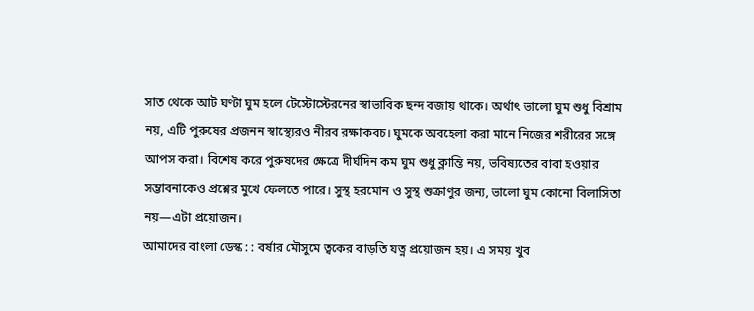সাত থেকে আট ঘণ্টা ঘুম হলে টেস্টোস্টেরনের স্বাভাবিক ছন্দ বজায় থাকে। অর্থাৎ ভালো ঘুম শুধু বিশ্রাম নয়, এটি পুরুষের প্রজনন স্বাস্থ্যেরও নীরব রক্ষাকবচ। ঘুমকে অবহেলা করা মানে নিজের শরীরের সঙ্গে আপস করা। বিশেষ করে পুরুষদের ক্ষেত্রে দীর্ঘদিন কম ঘুম শুধু ক্লান্তি নয়, ভবিষ্যতের বাবা হওয়ার সম্ভাবনাকেও প্রশ্নের মুখে ফেলতে পারে। সুস্থ হরমোন ও সুস্থ শুক্রাণুর জন্য, ভালো ঘুম কোনো বিলাসিতা নয়—এটা প্রয়োজন।
আমাদের বাংলা ডেস্ক : : বর্ষার মৌসুমে ত্বকের বাড়তি যত্ন প্রয়োজন হয়। এ সময় খুব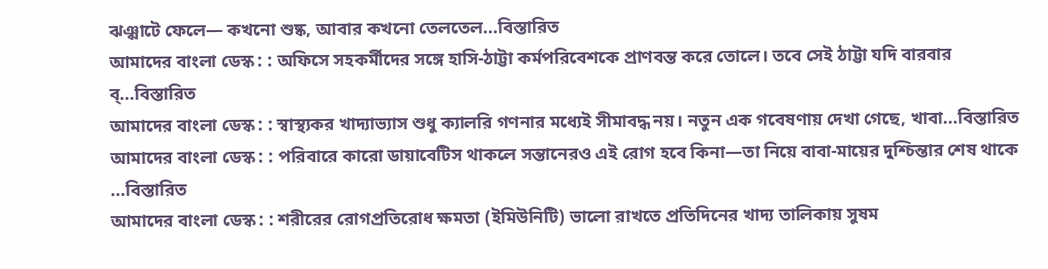ঝঞ্ঝাটে ফেলে— কখনো শুষ্ক, আবার কখনো তেলতেল...বিস্তারিত
আমাদের বাংলা ডেস্ক : : অফিসে সহকর্মীদের সঙ্গে হাসি-ঠাট্টা কর্মপরিবেশকে প্রাণবন্ত করে তোলে। তবে সেই ঠাট্টা যদি বারবার ব্...বিস্তারিত
আমাদের বাংলা ডেস্ক : : স্বাস্থ্যকর খাদ্যাভ্যাস শুধু ক্যালরি গণনার মধ্যেই সীমাবদ্ধ নয়। নতুন এক গবেষণায় দেখা গেছে, খাবা...বিস্তারিত
আমাদের বাংলা ডেস্ক : : পরিবারে কারো ডায়াবেটিস থাকলে সন্তানেরও এই রোগ হবে কিনা—তা নিয়ে বাবা-মায়ের দুশ্চিন্তার শেষ থাকে ...বিস্তারিত
আমাদের বাংলা ডেস্ক : : শরীরের রোগপ্রতিরোধ ক্ষমতা (ইমিউনিটি) ভালো রাখতে প্রতিদিনের খাদ্য তালিকায় সুষম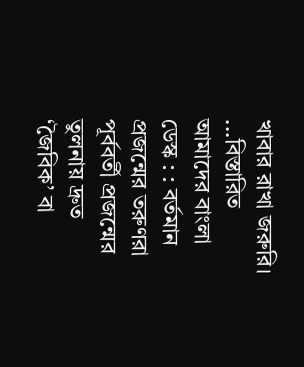খাবার রাখা জরুরি। ...বিস্তারিত
আমাদের বাংলা ডেস্ক : : বর্তমান প্রজন্মের তরুণরা পূর্ববর্তী প্রজন্মের তুলনায় দ্রুত ‘জৈবিক’ বা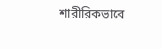শারীরিকভাবে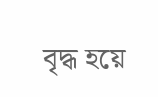বৃদ্ধ হয়ে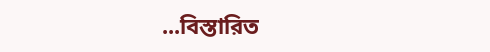...বিস্তারিত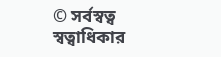© সর্বস্বত্ব স্বত্বাধিকার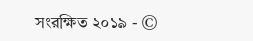সংরক্ষিত ২০১৯ - ©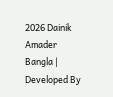2026 Dainik Amader Bangla | Developed By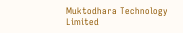Muktodhara Technology Limited